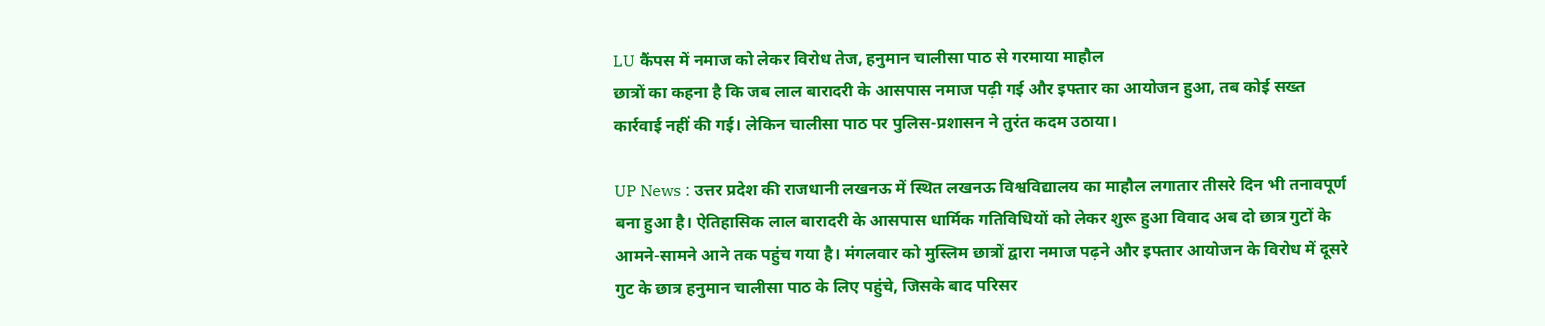LU कैंपस में नमाज को लेकर विरोध तेज, हनुमान चालीसा पाठ से गरमाया माहौल
छात्रों का कहना है कि जब लाल बारादरी के आसपास नमाज पढ़ी गई और इफ्तार का आयोजन हुआ, तब कोई सख्त कार्रवाई नहीं की गई। लेकिन चालीसा पाठ पर पुलिस-प्रशासन ने तुरंत कदम उठाया।

UP News : उत्तर प्रदेश की राजधानी लखनऊ में स्थित लखनऊ विश्वविद्यालय का माहौल लगातार तीसरे दिन भी तनावपूर्ण बना हुआ है। ऐतिहासिक लाल बारादरी के आसपास धार्मिक गतिविधियों को लेकर शुरू हुआ विवाद अब दो छात्र गुटों के आमने-सामने आने तक पहुंच गया है। मंगलवार को मुस्लिम छात्रों द्वारा नमाज पढ़ने और इफ्तार आयोजन के विरोध में दूसरे गुट के छात्र हनुमान चालीसा पाठ के लिए पहुंचे, जिसके बाद परिसर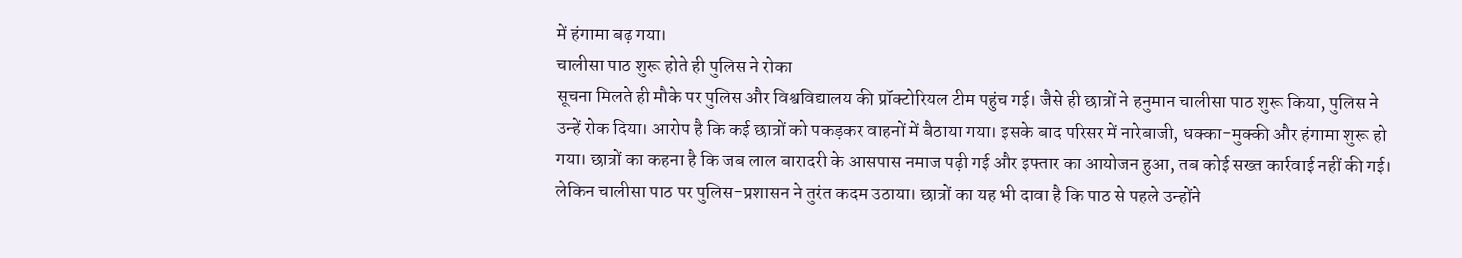में हंगामा बढ़ गया।
चालीसा पाठ शुरू होते ही पुलिस ने रोका
सूचना मिलते ही मौके पर पुलिस और विश्वविद्यालय की प्रॉक्टोरियल टीम पहुंच गई। जैसे ही छात्रों ने हनुमान चालीसा पाठ शुरू किया, पुलिस ने उन्हें रोक दिया। आरोप है कि कई छात्रों को पकड़कर वाहनों में बैठाया गया। इसके बाद परिसर में नारेबाजी, धक्का-मुक्की और हंगामा शुरू हो गया। छात्रों का कहना है कि जब लाल बारादरी के आसपास नमाज पढ़ी गई और इफ्तार का आयोजन हुआ, तब कोई सख्त कार्रवाई नहीं की गई। लेकिन चालीसा पाठ पर पुलिस-प्रशासन ने तुरंत कदम उठाया। छात्रों का यह भी दावा है कि पाठ से पहले उन्होंने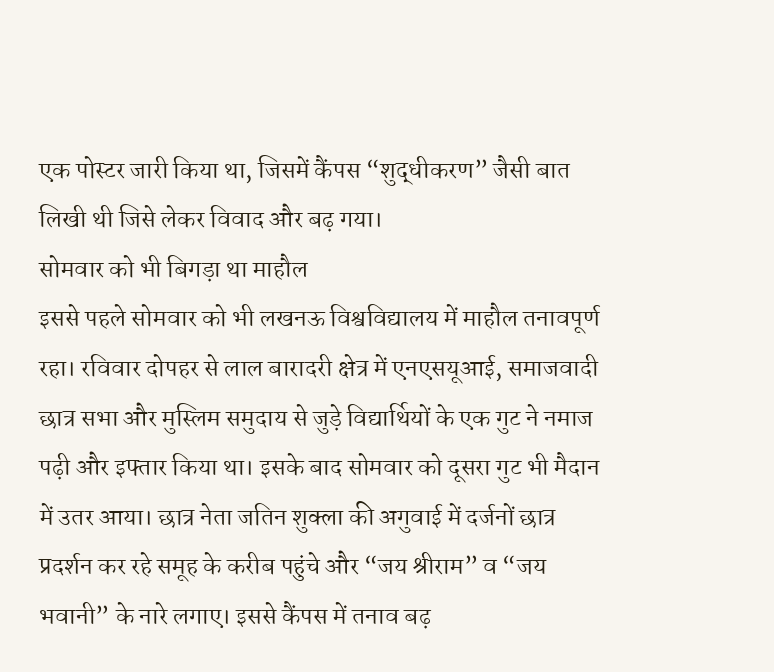एक पोस्टर जारी किया था, जिसमें कैंपस “शुद्धीकरण” जैसी बात लिखी थी जिसे लेकर विवाद और बढ़ गया।
सोमवार को भी बिगड़ा था माहौल
इससे पहले सोमवार को भी लखनऊ विश्वविद्यालय में माहौल तनावपूर्ण रहा। रविवार दोपहर से लाल बारादरी क्षेत्र में एनएसयूआई, समाजवादी छात्र सभा और मुस्लिम समुदाय से जुड़े विद्यार्थियों के एक गुट ने नमाज पढ़ी और इफ्तार किया था। इसके बाद सोमवार को दूसरा गुट भी मैदान में उतर आया। छात्र नेता जतिन शुक्ला की अगुवाई में दर्जनों छात्र प्रदर्शन कर रहे समूह के करीब पहुंचे और “जय श्रीराम” व “जय भवानी” के नारे लगाए। इससे कैंपस में तनाव बढ़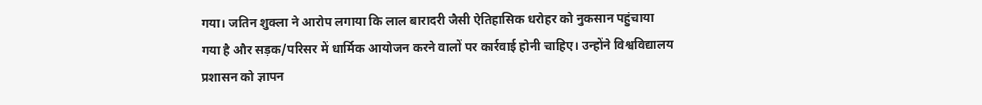गया। जतिन शुक्ला ने आरोप लगाया कि लाल बारादरी जैसी ऐतिहासिक धरोहर को नुकसान पहुंचाया गया है और सड़क/परिसर में धार्मिक आयोजन करने वालों पर कार्रवाई होनी चाहिए। उन्होंने विश्वविद्यालय प्रशासन को ज्ञापन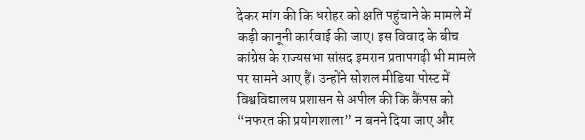देकर मांग की कि धरोहर को क्षति पहुंचाने के मामले में कड़ी कानूनी कार्रवाई की जाए। इस विवाद के बीच कांग्रेस के राज्यसभा सांसद इमरान प्रतापगढ़ी भी मामले पर सामने आए हैं। उन्होंने सोशल मीडिया पोस्ट में विश्वविद्यालय प्रशासन से अपील की कि कैंपस को “नफरत की प्रयोगशाला” न बनने दिया जाए और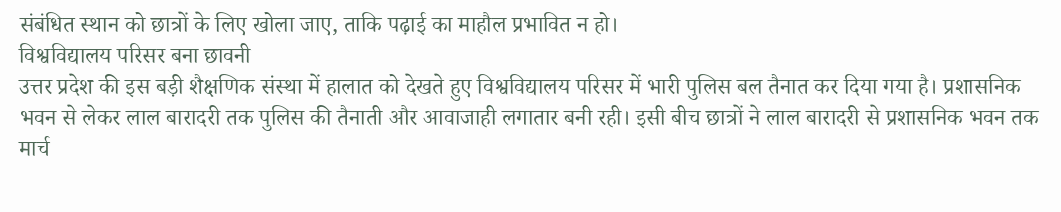संबंधित स्थान को छात्रों के लिए खोला जाए, ताकि पढ़ाई का माहौल प्रभावित न हो।
विश्वविद्यालय परिसर बना छावनी
उत्तर प्रदेश की इस बड़ी शैक्षणिक संस्था में हालात को देखते हुए विश्वविद्यालय परिसर में भारी पुलिस बल तैनात कर दिया गया है। प्रशासनिक भवन से लेकर लाल बारादरी तक पुलिस की तैनाती और आवाजाही लगातार बनी रही। इसी बीच छात्रों ने लाल बारादरी से प्रशासनिक भवन तक मार्च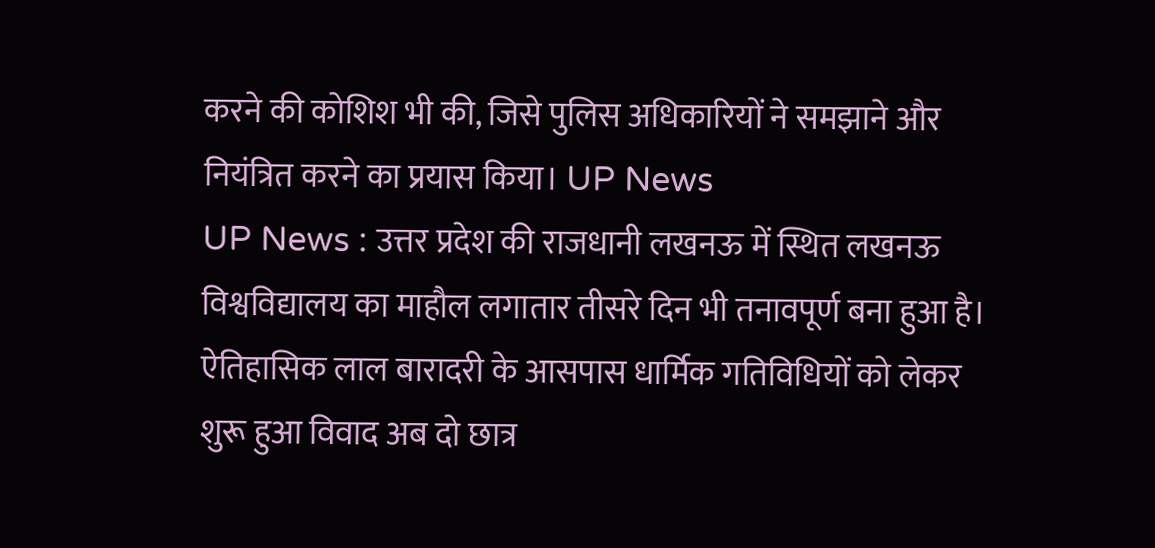करने की कोशिश भी की, जिसे पुलिस अधिकारियों ने समझाने और नियंत्रित करने का प्रयास किया। UP News
UP News : उत्तर प्रदेश की राजधानी लखनऊ में स्थित लखनऊ विश्वविद्यालय का माहौल लगातार तीसरे दिन भी तनावपूर्ण बना हुआ है। ऐतिहासिक लाल बारादरी के आसपास धार्मिक गतिविधियों को लेकर शुरू हुआ विवाद अब दो छात्र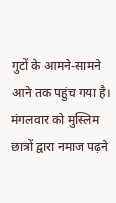गुटों के आमने-सामने आने तक पहुंच गया है। मंगलवार को मुस्लिम छात्रों द्वारा नमाज पढ़ने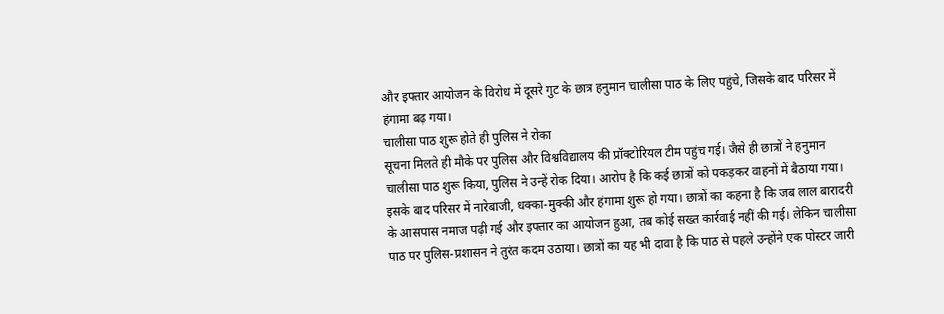और इफ्तार आयोजन के विरोध में दूसरे गुट के छात्र हनुमान चालीसा पाठ के लिए पहुंचे, जिसके बाद परिसर में हंगामा बढ़ गया।
चालीसा पाठ शुरू होते ही पुलिस ने रोका
सूचना मिलते ही मौके पर पुलिस और विश्वविद्यालय की प्रॉक्टोरियल टीम पहुंच गई। जैसे ही छात्रों ने हनुमान चालीसा पाठ शुरू किया, पुलिस ने उन्हें रोक दिया। आरोप है कि कई छात्रों को पकड़कर वाहनों में बैठाया गया। इसके बाद परिसर में नारेबाजी, धक्का-मुक्की और हंगामा शुरू हो गया। छात्रों का कहना है कि जब लाल बारादरी के आसपास नमाज पढ़ी गई और इफ्तार का आयोजन हुआ, तब कोई सख्त कार्रवाई नहीं की गई। लेकिन चालीसा पाठ पर पुलिस-प्रशासन ने तुरंत कदम उठाया। छात्रों का यह भी दावा है कि पाठ से पहले उन्होंने एक पोस्टर जारी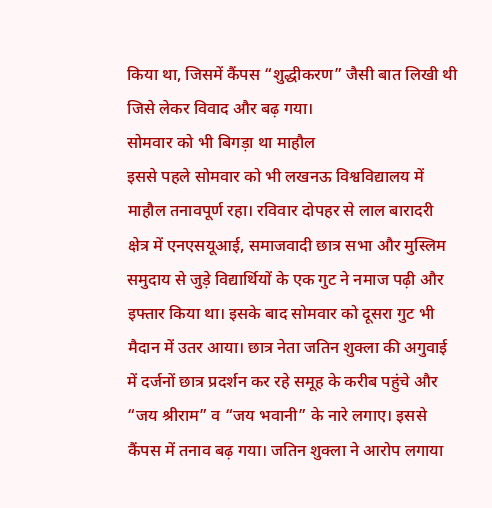किया था, जिसमें कैंपस “शुद्धीकरण” जैसी बात लिखी थी जिसे लेकर विवाद और बढ़ गया।
सोमवार को भी बिगड़ा था माहौल
इससे पहले सोमवार को भी लखनऊ विश्वविद्यालय में माहौल तनावपूर्ण रहा। रविवार दोपहर से लाल बारादरी क्षेत्र में एनएसयूआई, समाजवादी छात्र सभा और मुस्लिम समुदाय से जुड़े विद्यार्थियों के एक गुट ने नमाज पढ़ी और इफ्तार किया था। इसके बाद सोमवार को दूसरा गुट भी मैदान में उतर आया। छात्र नेता जतिन शुक्ला की अगुवाई में दर्जनों छात्र प्रदर्शन कर रहे समूह के करीब पहुंचे और “जय श्रीराम” व “जय भवानी” के नारे लगाए। इससे कैंपस में तनाव बढ़ गया। जतिन शुक्ला ने आरोप लगाया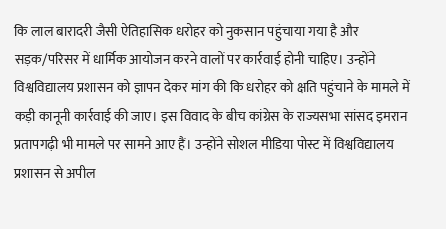कि लाल बारादरी जैसी ऐतिहासिक धरोहर को नुकसान पहुंचाया गया है और सड़क/परिसर में धार्मिक आयोजन करने वालों पर कार्रवाई होनी चाहिए। उन्होंने विश्वविद्यालय प्रशासन को ज्ञापन देकर मांग की कि धरोहर को क्षति पहुंचाने के मामले में कड़ी कानूनी कार्रवाई की जाए। इस विवाद के बीच कांग्रेस के राज्यसभा सांसद इमरान प्रतापगढ़ी भी मामले पर सामने आए हैं। उन्होंने सोशल मीडिया पोस्ट में विश्वविद्यालय प्रशासन से अपील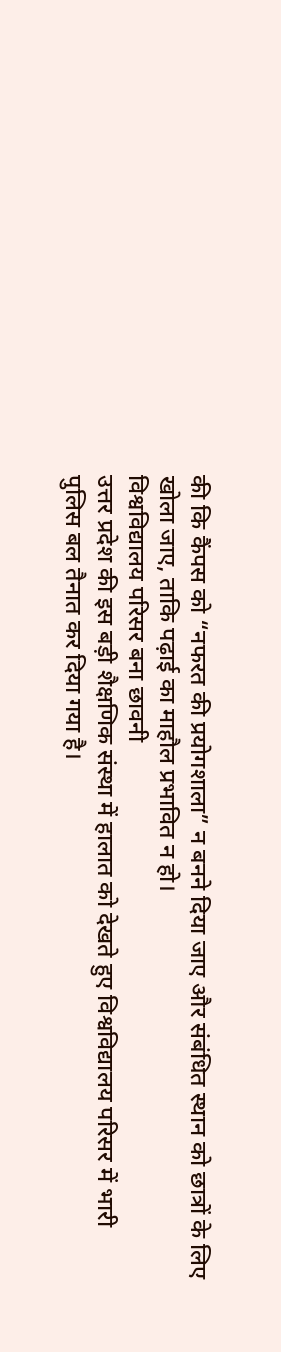की कि कैंपस को “नफरत की प्रयोगशाला” न बनने दिया जाए और संबंधित स्थान को छात्रों के लिए खोला जाए, ताकि पढ़ाई का माहौल प्रभावित न हो।
विश्वविद्यालय परिसर बना छावनी
उत्तर प्रदेश की इस बड़ी शैक्षणिक संस्था में हालात को देखते हुए विश्वविद्यालय परिसर में भारी पुलिस बल तैनात कर दिया गया है।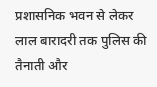प्रशासनिक भवन से लेकर लाल बारादरी तक पुलिस की तैनाती और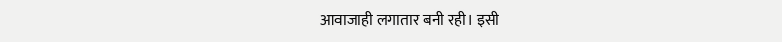आवाजाही लगातार बनी रही। इसी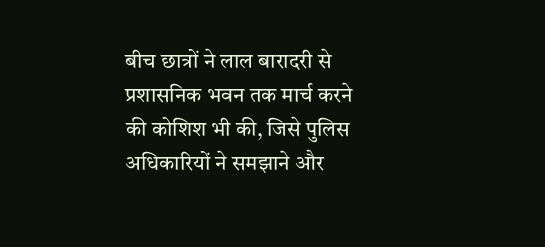बीच छात्रों ने लाल बारादरी से प्रशासनिक भवन तक मार्च करने की कोशिश भी की, जिसे पुलिस अधिकारियों ने समझाने और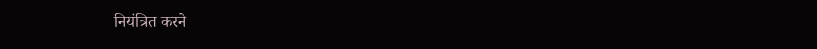नियंत्रित करने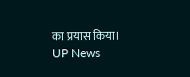का प्रयास किया। UP News